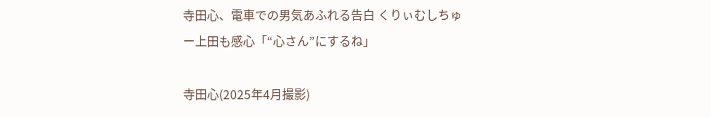寺田心、電車での男気あふれる告白 くりぃむしちゅー上田も感心「“心さん”にするね」

寺田心(2025年4月撮影)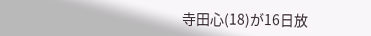寺田心(18)が16日放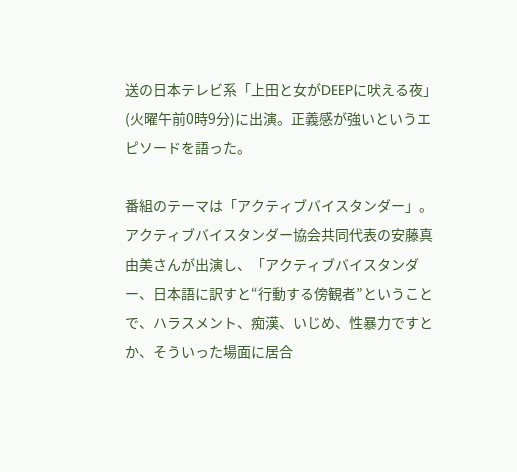送の日本テレビ系「上田と女がDEEPに吠える夜」(火曜午前0時9分)に出演。正義感が強いというエピソードを語った。

番組のテーマは「アクティブバイスタンダー」。アクティブバイスタンダー協会共同代表の安藤真由美さんが出演し、「アクティブバイスタンダー、日本語に訳すと“行動する傍観者”ということで、ハラスメント、痴漢、いじめ、性暴力ですとか、そういった場面に居合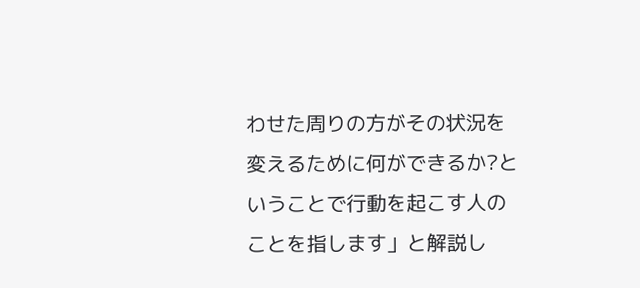わせた周りの方がその状況を変えるために何ができるか?ということで行動を起こす人のことを指します」と解説し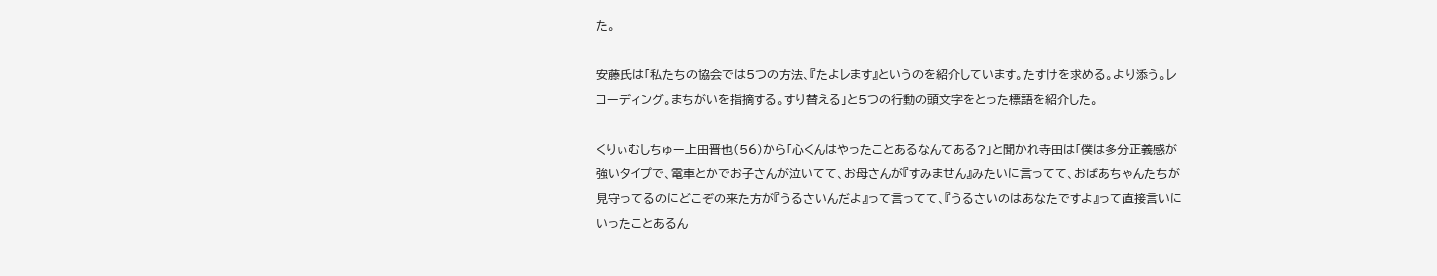た。

安藤氏は「私たちの協会では5つの方法、『たよレます』というのを紹介しています。たすけを求める。より添う。レコーディング。まちがいを指摘する。すり替える」と5つの行動の頭文字をとった標語を紹介した。

くりぃむしちゅー上田晋也(56)から「心くんはやったことあるなんてある?」と聞かれ寺田は「僕は多分正義感が強いタイプで、電車とかでお子さんが泣いてて、お母さんが『すみません』みたいに言ってて、おばあちゃんたちが見守ってるのにどこぞの来た方が『うるさいんだよ』って言ってて、『うるさいのはあなたですよ』って直接言いにいったことあるん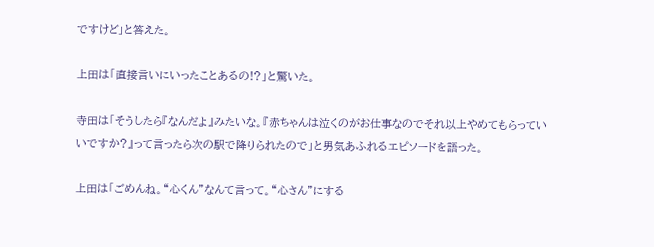ですけど」と答えた。

上田は「直接言いにいったことあるの!?」と驚いた。

寺田は「そうしたら『なんだよ』みたいな。『赤ちゃんは泣くのがお仕事なのでそれ以上やめてもらっていいですか?』って言ったら次の駅で降りられたので」と男気あふれるエピソードを語った。

上田は「ごめんね。“心くん”なんて言って。“心さん”にする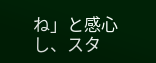ね」と感心し、スタ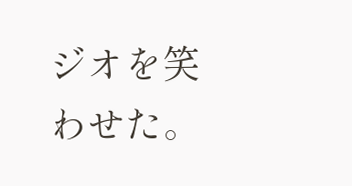ジオを笑わせた。